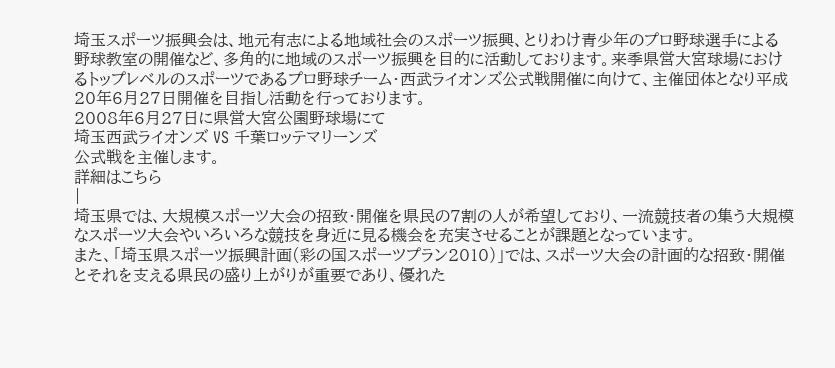埼玉スポーツ振興会は、地元有志による地域社会のスポーツ振興、とりわけ青少年のプロ野球選手による野球教室の開催など、多角的に地域のスポーツ振興を目的に活動しております。来季県営大宮球場におけるトップレベルのスポーツであるプロ野球チーム・西武ライオンズ公式戦開催に向けて、主催団体となり平成20年6月27日開催を目指し活動を行っております。
2008年6月27日に県営大宮公園野球場にて
埼玉西武ライオンズ VS 千葉ロッテマリーンズ
公式戦を主催します。
詳細はこちら
|
埼玉県では、大規模スポーツ大会の招致・開催を県民の7割の人が希望しており、一流競技者の集う大規模なスポーツ大会やいろいろな競技を身近に見る機会を充実させることが課題となっています。
また、「埼玉県スポーツ振興計画(彩の国スポーツプラン2010)」では、スポーツ大会の計画的な招致・開催とそれを支える県民の盛り上がりが重要であり、優れた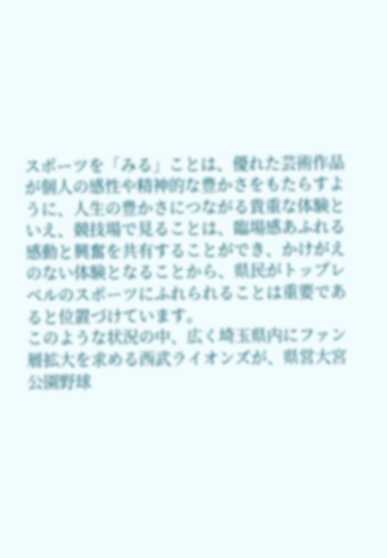スポーツを「みる」ことは、優れた芸術作品が個人の感性や精神的な豊かさをもたらすように、人生の豊かさにつながる貴重な体験といえ、競技場で見ることは、臨場感あふれる感動と興奮を共有することができ、かけがえのない体験となることから、県民がトップレベルのスポーツにふれられることは重要であると位置づけています。
このような状況の中、広く埼玉県内にファン層拡大を求める西武ライオンズが、県営大宮公園野球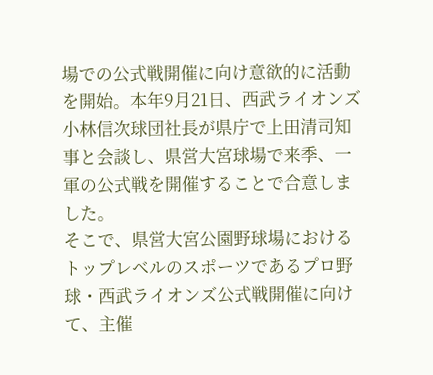場での公式戦開催に向け意欲的に活動を開始。本年9月21日、西武ライオンズ小林信次球団社長が県庁で上田清司知事と会談し、県営大宮球場で来季、一軍の公式戦を開催することで合意しました。
そこで、県営大宮公園野球場におけるトップレベルのスポーツであるプロ野球・西武ライオンズ公式戦開催に向けて、主催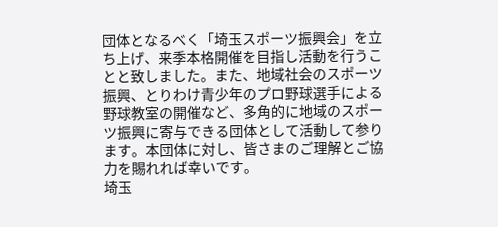団体となるべく「埼玉スポーツ振興会」を立ち上げ、来季本格開催を目指し活動を行うことと致しました。また、地域社会のスポーツ振興、とりわけ青少年のプロ野球選手による野球教室の開催など、多角的に地域のスポーツ振興に寄与できる団体として活動して参ります。本団体に対し、皆さまのご理解とご協力を賜れれば幸いです。
埼玉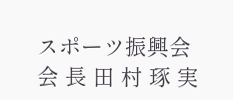スポーツ振興会 会 長 田 村 琢 実